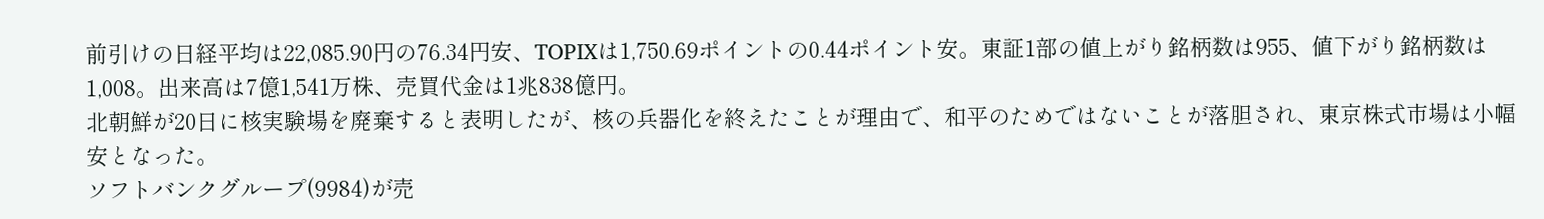前引けの日経平均は22,085.90円の76.34円安、TOPIXは1,750.69ポイントの0.44ポイント安。東証1部の値上がり銘柄数は955、値下がり銘柄数は1,008。出来高は7億1,541万株、売買代金は1兆838億円。
北朝鮮が20日に核実験場を廃棄すると表明したが、核の兵器化を終えたことが理由で、和平のためではないことが落胆され、東京株式市場は小幅安となった。
ソフトバンクグループ(9984)が売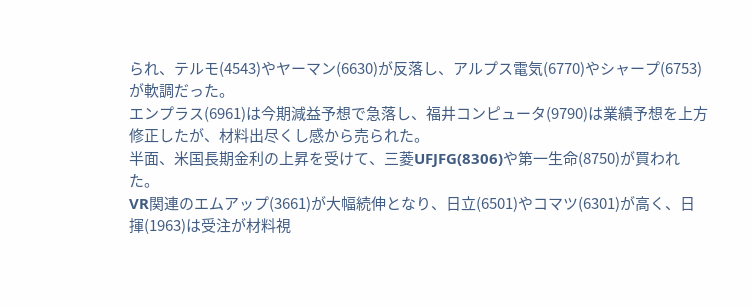られ、テルモ(4543)やヤーマン(6630)が反落し、アルプス電気(6770)やシャープ(6753)が軟調だった。
エンプラス(6961)は今期減益予想で急落し、福井コンピュータ(9790)は業績予想を上方修正したが、材料出尽くし感から売られた。
半面、米国長期金利の上昇を受けて、三菱UFJFG(8306)や第一生命(8750)が買われた。
VR関連のエムアップ(3661)が大幅続伸となり、日立(6501)やコマツ(6301)が高く、日揮(1963)は受注が材料視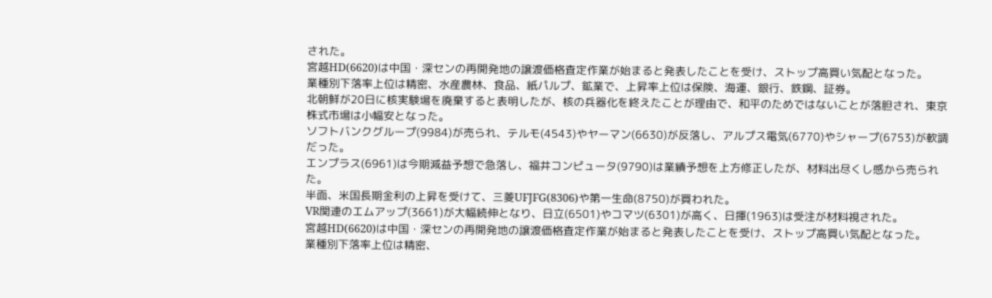された。
宮越HD(6620)は中国・深センの再開発地の譲渡価格査定作業が始まると発表したことを受け、ストップ高買い気配となった。
業種別下落率上位は精密、水産農林、食品、紙パルプ、鉱業で、上昇率上位は保険、海運、銀行、鉄鋼、証券。
北朝鮮が20日に核実験場を廃棄すると表明したが、核の兵器化を終えたことが理由で、和平のためではないことが落胆され、東京株式市場は小幅安となった。
ソフトバンクグループ(9984)が売られ、テルモ(4543)やヤーマン(6630)が反落し、アルプス電気(6770)やシャープ(6753)が軟調だった。
エンプラス(6961)は今期減益予想で急落し、福井コンピュータ(9790)は業績予想を上方修正したが、材料出尽くし感から売られた。
半面、米国長期金利の上昇を受けて、三菱UFJFG(8306)や第一生命(8750)が買われた。
VR関連のエムアップ(3661)が大幅続伸となり、日立(6501)やコマツ(6301)が高く、日揮(1963)は受注が材料視された。
宮越HD(6620)は中国・深センの再開発地の譲渡価格査定作業が始まると発表したことを受け、ストップ高買い気配となった。
業種別下落率上位は精密、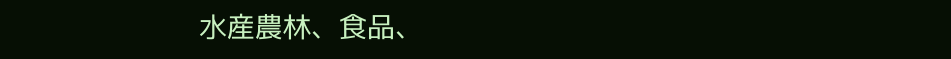水産農林、食品、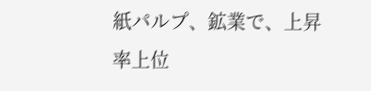紙パルプ、鉱業で、上昇率上位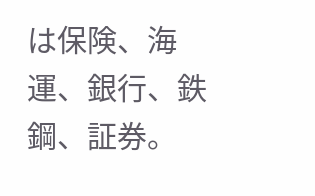は保険、海運、銀行、鉄鋼、証券。